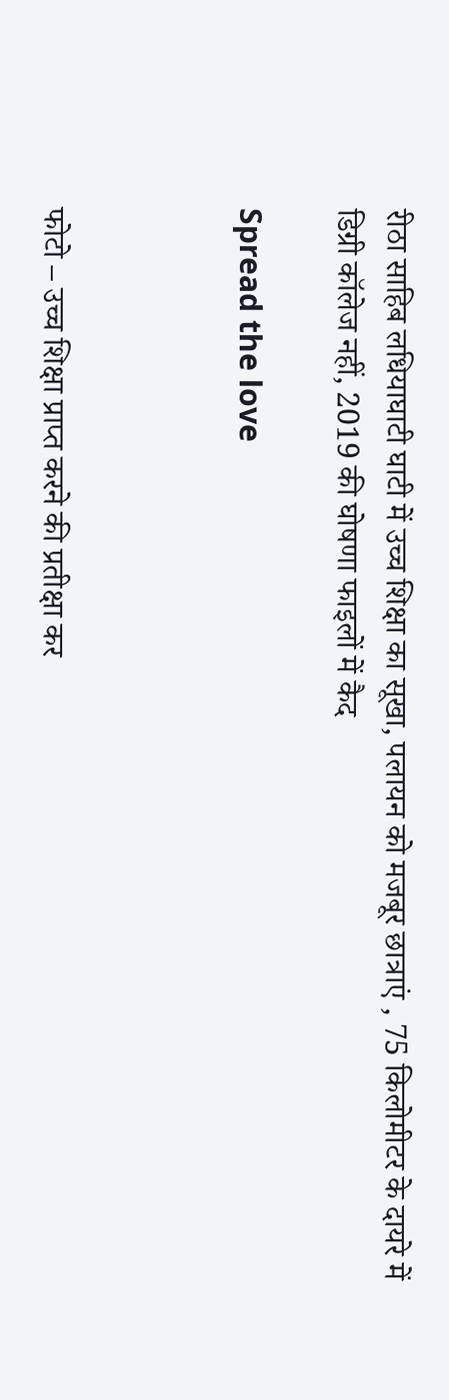रीठा साहिब लधियाघाटी घाटी में उच्च शिक्षा का सूखा, पलायन को मजबूर छात्राएं , 75 किलोमीटर के दायरे में डिग्री कॉलेज नहीं, 2019 की घोषणा फाइलों में कैद

Spread the love



फोटो – उच्च शिक्षा प्राप्त करने की प्रतीक्षा कर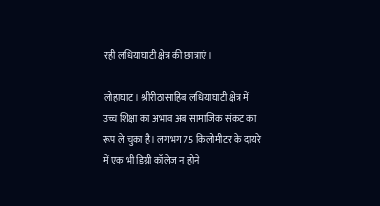रही लधियाघाटी क्षेत्र की छात्राएं।

लोहाघाट। श्रीरीठासाहिब लधियाघाटी क्षेत्र में उच्च शिक्षा का अभाव अब सामाजिक संकट का रूप ले चुका है। लगभग 75 किलोमीटर के दायरे में एक भी डिग्री कॉलेज न होने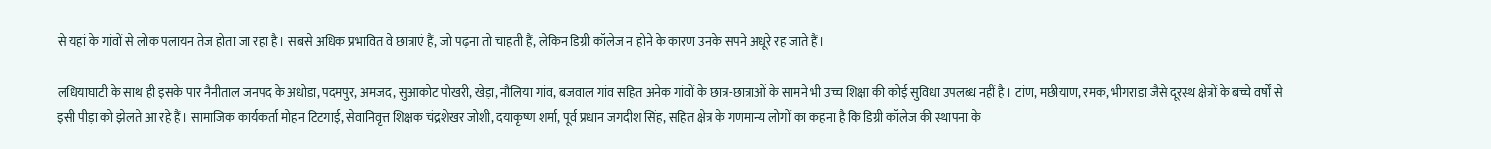से यहां के गांवों से लोक पलायन तेज होता जा रहा है। सबसे अधिक प्रभावित वे छात्राएं हैं, जो पढ़ना तो चाहती हैं, लेकिन डिग्री कॉलेज न होने के कारण उनके सपने अधूरे रह जाते हैं।

लधियाघाटी के साथ ही इसके पार नैनीताल जनपद के अधोडा, पदमपुर, अमजद, सुआकोट पोखरी, खेड़ा, नौलिया गांव, बजवाल गांव सहित अनेक गांवों के छात्र-छात्राओं के सामने भी उच्च शिक्षा की कोई सुविधा उपलब्ध नहीं है। टांण, मछीयाण, रमक, भीगराडा जैसे दूरस्थ क्षेत्रों के बच्चे वर्षों से इसी पीड़ा को झेलते आ रहे हैं। सामाजिक कार्यकर्ता मोहन टिटगाई, सेवानिवृत्त शिक्षक चंद्रशेखर जोशी, दयाकृष्ण शर्मा, पूर्व प्रधान जगदीश सिंह, सहित क्षेत्र के गणमान्य लोगों का कहना है कि डिग्री कॉलेज की स्थापना के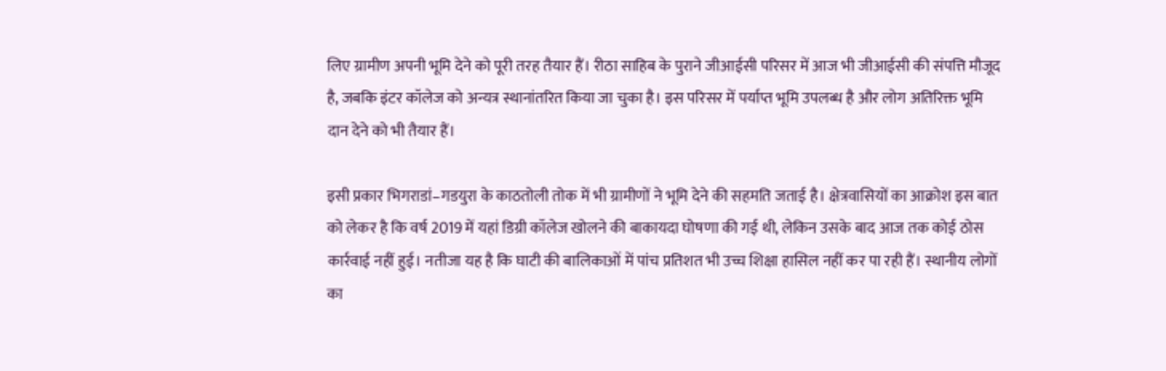लिए ग्रामीण अपनी भूमि देने को पूरी तरह तैयार हैं। रीठा साहिब के पुराने जीआईसी परिसर में आज भी जीआईसी की संपत्ति मौजूद है, जबकि इंटर कॉलेज को अन्यत्र स्थानांतरित किया जा चुका है। इस परिसर में पर्याप्त भूमि उपलब्ध है और लोग अतिरिक्त भूमि दान देने को भी तैयार हैं।

इसी प्रकार भिगराडां–गडयुरा के काठतोली तोक में भी ग्रामीणों ने भूमि देने की सहमति जताई है। क्षेत्रवासियों का आक्रोश इस बात को लेकर है कि वर्ष 2019 में यहां डिग्री कॉलेज खोलने की बाकायदा घोषणा की गई थी, लेकिन उसके बाद आज तक कोई ठोस कार्रवाई नहीं हुई। नतीजा यह है कि घाटी की बालिकाओं में पांच प्रतिशत भी उच्च शिक्षा हासिल नहीं कर पा रही हैं। स्थानीय लोगों का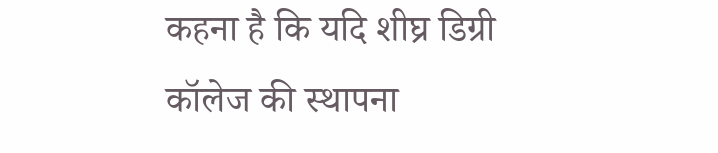कहना है कि यदि शीघ्र डिग्री कॉलेज की स्थापना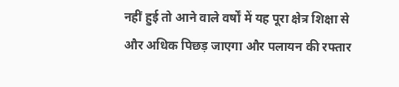नहीं हुई तो आने वाले वर्षों में यह पूरा क्षेत्र शिक्षा से और अधिक पिछड़ जाएगा और पलायन की रफ्तार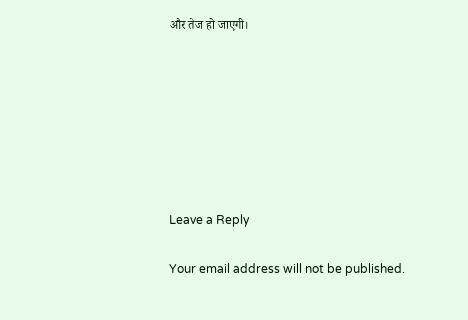और तेज हो जाएगी।







Leave a Reply

Your email address will not be published.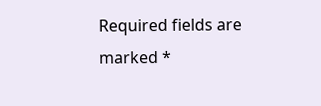Required fields are marked *